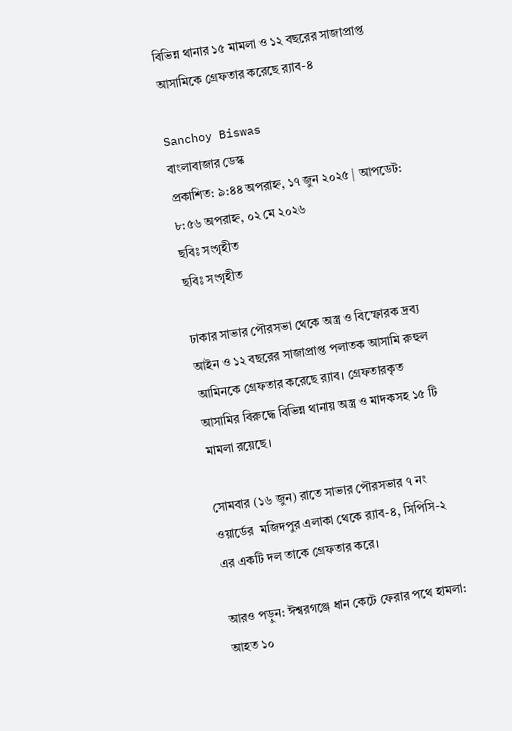বিভিন্ন থানার ১৫ মামলা ও ১২ বছরের সাজাপ্রাপ্ত আসামিকে গ্রেফতার করেছে র‍্যাব-৪

Sanchoy Biswas
বাংলাবাজার ডেস্ক
প্রকাশিত: ৯:৪৪ অপরাহ্ন, ১৭ জুন ২০২৫ | আপডেট: ৮:৫৬ অপরাহ্ন, ০২ মে ২০২৬
ছবিঃ সংগৃহীত
ছবিঃ সংগৃহীত

ঢাকার সাভার পৌরসভা থেকে অস্ত্র ও বিস্ফোরক দ্রব্য আইন ও ১২ বছরের সাজাপ্রাপ্ত পলাতক আসামি রুহুল আমিনকে গ্রেফতার করেছে র‍্যাব। গ্রেফতারকৃত আসামির বিরুদ্ধে বিভিন্ন থানায় অস্ত্র ও মাদকসহ ১৫ টি মামলা রয়েছে।

সোমবার (১৬ জুন) রাতে সাভার পৌরসভার ৭ নং ওয়ার্ডের  মজিদপুর এলাকা থেকে র‍্যাব-৪, সিপিসি-২ এর একটি দল তাকে গ্রেফতার করে।

আরও পড়ুন: ঈশ্বরগঞ্জে ধান কেটে ফেরার পথে হামলা: আহত ১০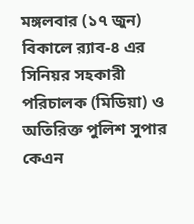মঙ্গলবার (১৭ জুন) বিকালে র‍্যাব-৪ এর সিনিয়র সহকারী পরিচালক (মিডিয়া) ও অতিরিক্ত পুলিশ সুপার কেএন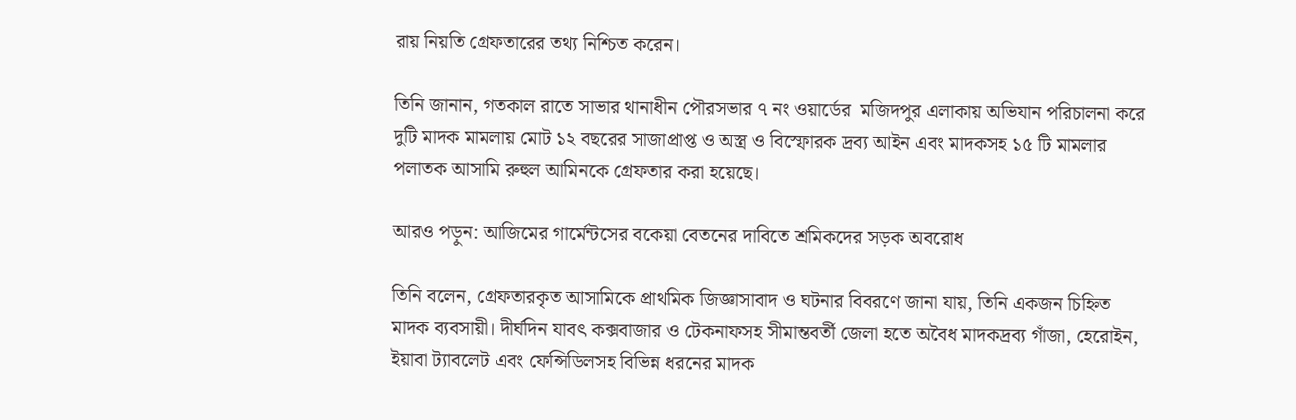রায় নিয়তি গ্রেফতারের তথ্য নিশ্চিত করেন।

তিনি জানান, গতকাল রাতে সাভার থানাধীন পৌরসভার ৭ নং ওয়ার্ডের  মজিদপুর এলাকায় অভিযান পরিচালনা করে দুটি মাদক মামলায় মোট ১২ বছরের সাজাপ্রাপ্ত ও অস্ত্র ও বিস্ফোরক দ্রব্য আইন এবং মাদকসহ ১৫ টি মামলার পলাতক আসামি রুহুল আমিনকে গ্রেফতার করা হয়েছে।

আরও পড়ুন: আজিমের গার্মেন্টসের বকেয়া বেতনের দাবিতে শ্রমিকদের সড়ক অবরোধ

তিনি বলেন, গ্রেফতারকৃত আসামিকে প্রাথমিক জিজ্ঞাসাবাদ ও ঘটনার বিবরণে জানা যায়, তিনি একজন চিহ্নিত মাদক ব্যবসায়ী। দীর্ঘদিন যাবৎ কক্সবাজার ও টেকনাফসহ সীমান্তবর্তী জেলা হতে অবৈধ মাদকদ্রব্য গাঁজা, হেরোইন, ইয়াবা ট্যাবলেট এবং ফেন্সিডিলসহ বিভিন্ন ধরনের মাদক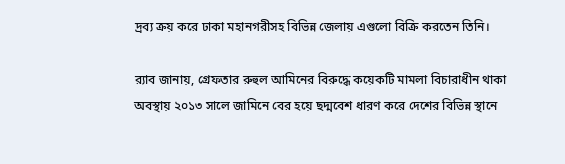দ্রব্য ক্রয় করে ঢাকা মহানগরীসহ বিভিন্ন জেলায় এগুলো বিক্রি করতেন তিনি।

র‍্যাব জানায়, গ্রেফতার রুহুল আমিনের বিরুদ্ধে কয়েকটি মামলা বিচারাধীন থাকা অবস্থায় ২০১৩ সালে জামিনে বের হয়ে ছদ্মবেশ ধারণ করে দেশের বিভিন্ন স্থানে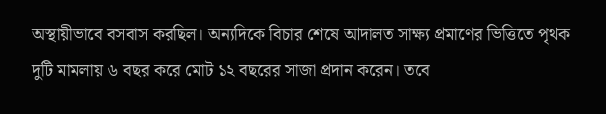অস্থায়ীভাবে বসবাস করছিল। অন্যদিকে বিচার শেষে আদালত সাক্ষ্য প্রমাণের ভিত্তিতে পৃথক দুটি মামলায় ৬ বছর করে মোট ১২ বছরের সাজা প্রদান করেন। তবে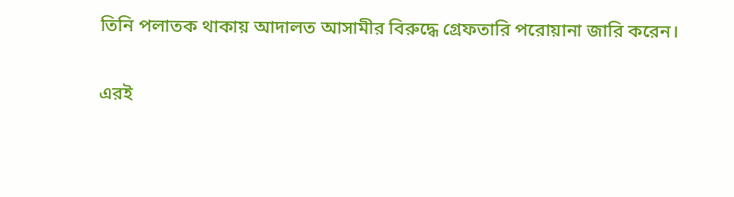তিনি পলাতক থাকায় আদালত আসামীর বিরুদ্ধে গ্রেফতারি পরোয়ানা জারি করেন।

এরই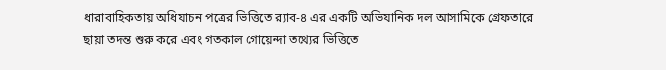ধারাবাহিকতায় অধিযাচন পত্রের ভিত্তিতে র‌্যাব-৪ এর একটি অভিযানিক দল আসামিকে গ্রেফতারে ছায়া তদন্ত শুরু করে এবং গতকাল গোয়েন্দা তথ্যের ভিত্তিতে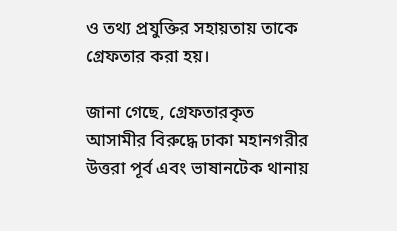ও তথ্য প্রযুক্তির সহায়তায় তাকে গ্রেফতার করা হয়।

জানা গেছে, গ্রেফতারকৃত আসামীর বিরুদ্ধে ঢাকা মহানগরীর উত্তরা পূর্ব এবং ভাষানটেক থানায়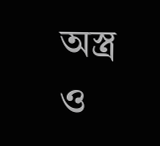অস্ত্র ও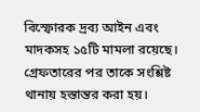বিস্ফোরক দ্রব্য আইন এবং মাদকসহ ১৫টি মামলা রয়েছে। গ্রেফতারের পর তাকে সংশ্লিষ্ট থানায় হস্তান্তর করা হয়।